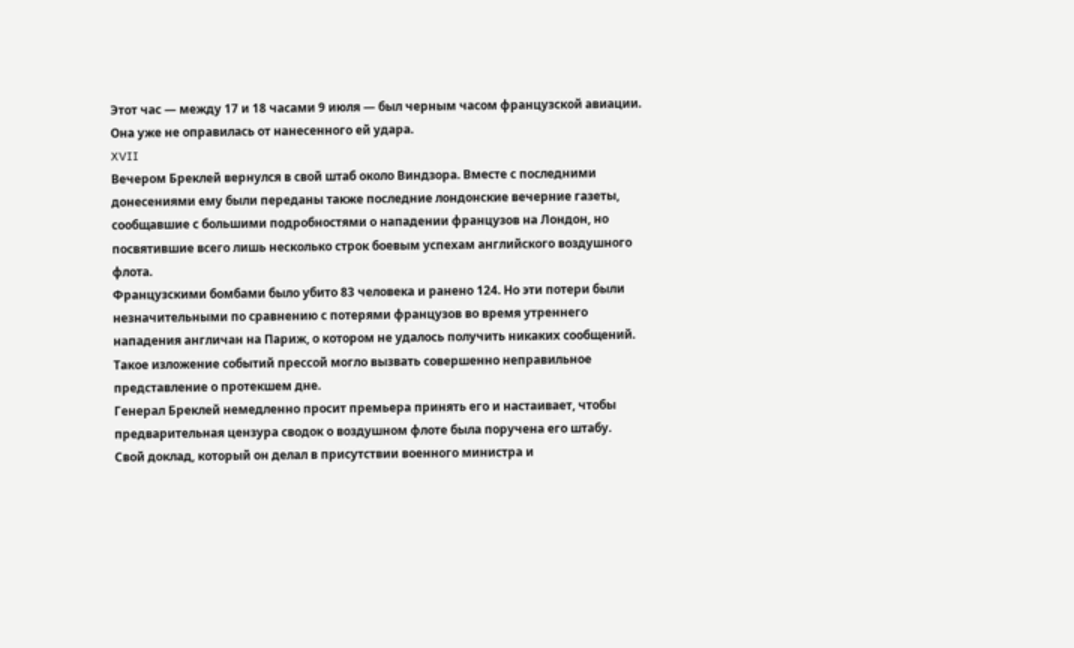Этот час — между 17 и 18 часами 9 июля — был черным часом французской авиации. Она уже не оправилась от нанесенного ей удара.
XVII
Вечером Бреклей вернулся в свой штаб около Виндзора. Вместе с последними донесениями ему были переданы также последние лондонские вечерние газеты, сообщавшие с большими подробностями о нападении французов на Лондон, но посвятившие всего лишь несколько строк боевым успехам английского воздушного флота.
Французскими бомбами было убито 83 человека и ранено 124. Но эти потери были незначительными по сравнению с потерями французов во время утреннего нападения англичан на Париж, о котором не удалось получить никаких сообщений. Такое изложение событий прессой могло вызвать совершенно неправильное представление о протекшем дне.
Генерал Бреклей немедленно просит премьера принять его и настаивает, чтобы предварительная цензура сводок о воздушном флоте была поручена его штабу.
Свой доклад, который он делал в присутствии военного министра и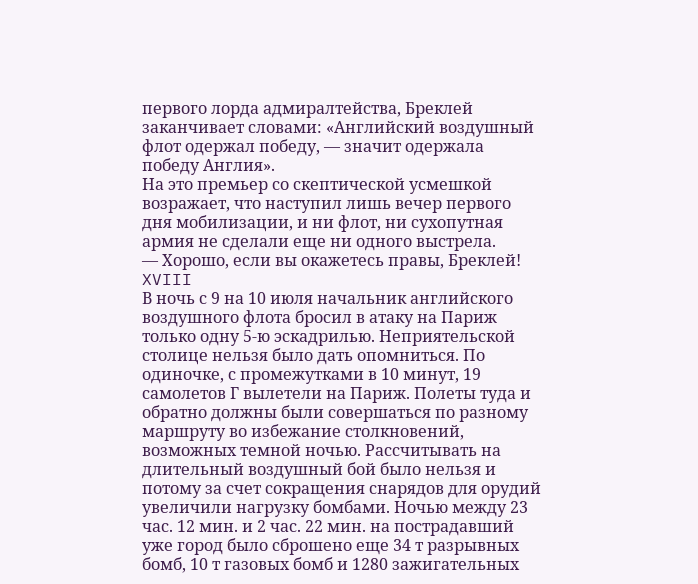первого лорда адмиралтейства, Бреклей заканчивает словами: «Английский воздушный флот одержал победу, — значит одержала победу Англия».
На это премьер со скептической усмешкой возражает, что наступил лишь вечер первого дня мобилизации, и ни флот, ни сухопутная армия не сделали еще ни одного выстрела.
— Хорошо, если вы окажетесь правы, Бреклей!
XVIII
В ночь с 9 на 10 июля начальник английского воздушного флота бросил в атаку на Париж только одну 5-ю эскадрилью. Неприятельской столице нельзя было дать опомниться. По одиночке, с промежутками в 10 минут, 19 самолетов Г вылетели на Париж. Полеты туда и обратно должны были совершаться по разному маршруту во избежание столкновений, возможных темной ночью. Рассчитывать на длительный воздушный бой было нельзя и потому за счет сокращения снарядов для орудий увеличили нагрузку бомбами. Ночью между 23 час. 12 мин. и 2 час. 22 мин. на пострадавший уже город было сброшено еще 34 т разрывных бомб, 10 т газовых бомб и 1280 зажигательных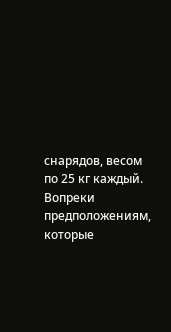снарядов, весом по 25 кг каждый. Вопреки предположениям, которые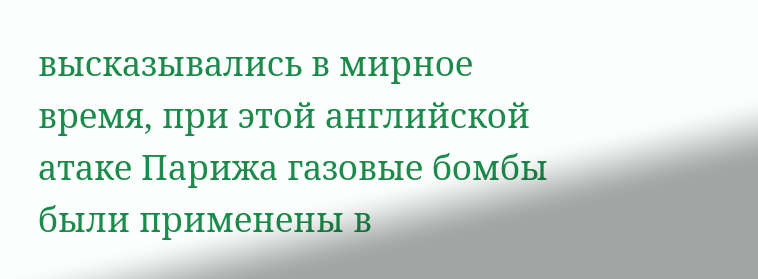высказывались в мирное время, при этой английской атаке Парижа газовые бомбы были применены в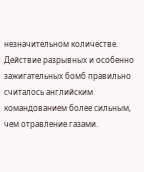незначительном количестве. Действие разрывных и особенно зажигательных бомб правильно считалось английским командованием более сильным, чем отравление газами.